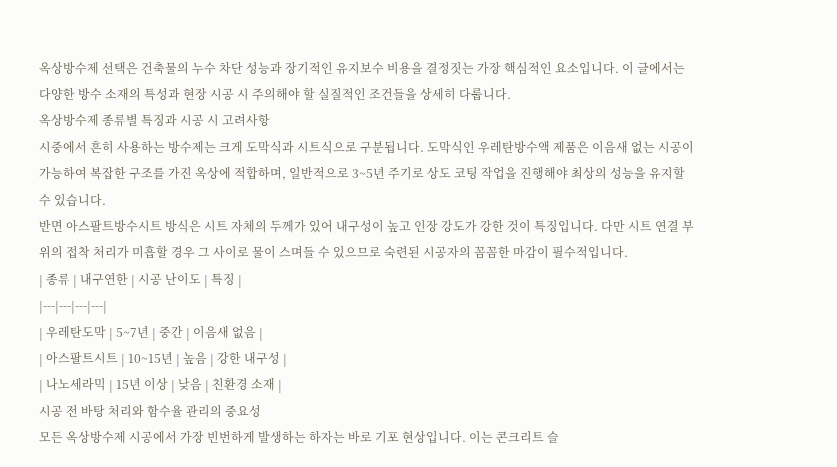옥상방수제 선택은 건축물의 누수 차단 성능과 장기적인 유지보수 비용을 결정짓는 가장 핵심적인 요소입니다. 이 글에서는 다양한 방수 소재의 특성과 현장 시공 시 주의해야 할 실질적인 조건들을 상세히 다룹니다.
옥상방수제 종류별 특징과 시공 시 고려사항
시중에서 흔히 사용하는 방수제는 크게 도막식과 시트식으로 구분됩니다. 도막식인 우레탄방수액 제품은 이음새 없는 시공이 가능하여 복잡한 구조를 가진 옥상에 적합하며, 일반적으로 3~5년 주기로 상도 코팅 작업을 진행해야 최상의 성능을 유지할 수 있습니다.
반면 아스팔트방수시트 방식은 시트 자체의 두께가 있어 내구성이 높고 인장 강도가 강한 것이 특징입니다. 다만 시트 연결 부위의 접착 처리가 미흡할 경우 그 사이로 물이 스며들 수 있으므로 숙련된 시공자의 꼼꼼한 마감이 필수적입니다.
| 종류 | 내구연한 | 시공 난이도 | 특징 |
|---|---|---|---|
| 우레탄도막 | 5~7년 | 중간 | 이음새 없음 |
| 아스팔트시트 | 10~15년 | 높음 | 강한 내구성 |
| 나노세라믹 | 15년 이상 | 낮음 | 친환경 소재 |
시공 전 바탕 처리와 함수율 관리의 중요성
모든 옥상방수제 시공에서 가장 빈번하게 발생하는 하자는 바로 기포 현상입니다. 이는 콘크리트 슬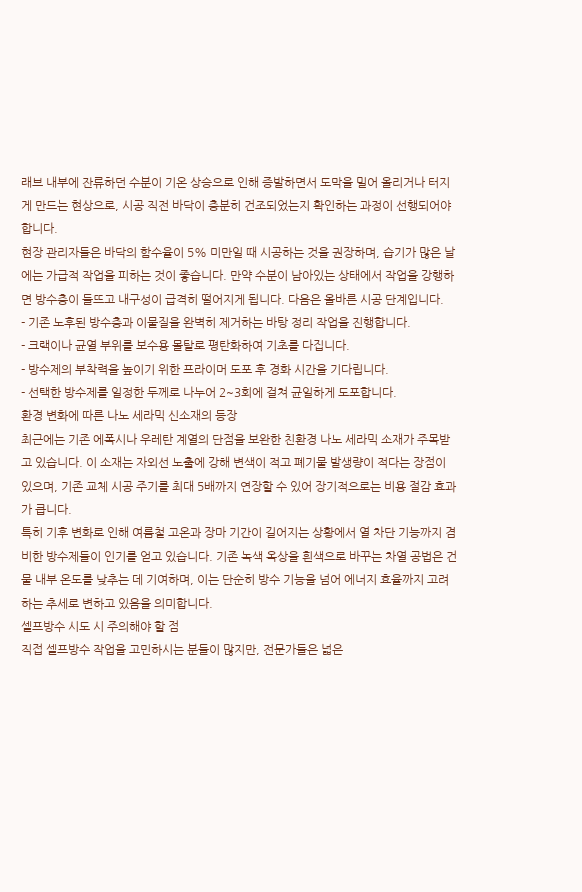래브 내부에 잔류하던 수분이 기온 상승으로 인해 증발하면서 도막을 밀어 올리거나 터지게 만드는 현상으로, 시공 직전 바닥이 충분히 건조되었는지 확인하는 과정이 선행되어야 합니다.
현장 관리자들은 바닥의 함수율이 5% 미만일 때 시공하는 것을 권장하며, 습기가 많은 날에는 가급적 작업을 피하는 것이 좋습니다. 만약 수분이 남아있는 상태에서 작업을 강행하면 방수층이 들뜨고 내구성이 급격히 떨어지게 됩니다. 다음은 올바른 시공 단계입니다.
- 기존 노후된 방수층과 이물질을 완벽히 제거하는 바탕 정리 작업을 진행합니다.
- 크랙이나 균열 부위를 보수용 몰탈로 평탄화하여 기초를 다집니다.
- 방수제의 부착력을 높이기 위한 프라이머 도포 후 경화 시간을 기다립니다.
- 선택한 방수제를 일정한 두께로 나누어 2~3회에 걸쳐 균일하게 도포합니다.
환경 변화에 따른 나노 세라믹 신소재의 등장
최근에는 기존 에폭시나 우레탄 계열의 단점을 보완한 친환경 나노 세라믹 소재가 주목받고 있습니다. 이 소재는 자외선 노출에 강해 변색이 적고 폐기물 발생량이 적다는 장점이 있으며, 기존 교체 시공 주기를 최대 5배까지 연장할 수 있어 장기적으로는 비용 절감 효과가 큽니다.
특히 기후 변화로 인해 여름철 고온과 장마 기간이 길어지는 상황에서 열 차단 기능까지 겸비한 방수제들이 인기를 얻고 있습니다. 기존 녹색 옥상을 흰색으로 바꾸는 차열 공법은 건물 내부 온도를 낮추는 데 기여하며, 이는 단순히 방수 기능을 넘어 에너지 효율까지 고려하는 추세로 변하고 있음을 의미합니다.
셀프방수 시도 시 주의해야 할 점
직접 셀프방수 작업을 고민하시는 분들이 많지만, 전문가들은 넓은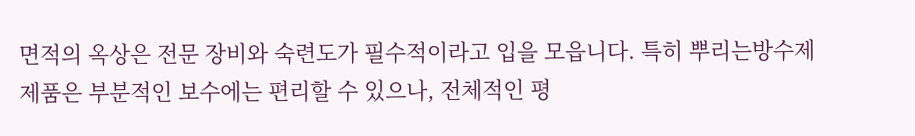면적의 옥상은 전문 장비와 숙련도가 필수적이라고 입을 모읍니다. 특히 뿌리는방수제 제품은 부분적인 보수에는 편리할 수 있으나, 전체적인 평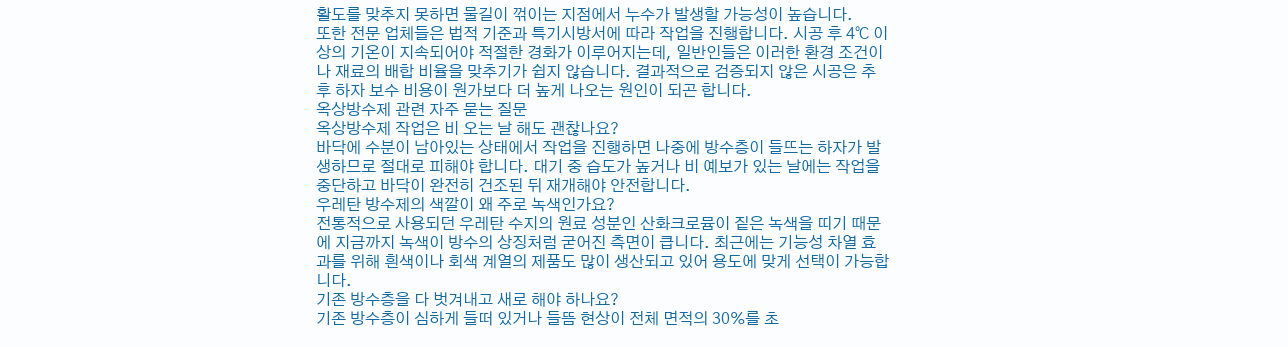활도를 맞추지 못하면 물길이 꺾이는 지점에서 누수가 발생할 가능성이 높습니다.
또한 전문 업체들은 법적 기준과 특기시방서에 따라 작업을 진행합니다. 시공 후 4℃ 이상의 기온이 지속되어야 적절한 경화가 이루어지는데, 일반인들은 이러한 환경 조건이나 재료의 배합 비율을 맞추기가 쉽지 않습니다. 결과적으로 검증되지 않은 시공은 추후 하자 보수 비용이 원가보다 더 높게 나오는 원인이 되곤 합니다.
옥상방수제 관련 자주 묻는 질문
옥상방수제 작업은 비 오는 날 해도 괜찮나요?
바닥에 수분이 남아있는 상태에서 작업을 진행하면 나중에 방수층이 들뜨는 하자가 발생하므로 절대로 피해야 합니다. 대기 중 습도가 높거나 비 예보가 있는 날에는 작업을 중단하고 바닥이 완전히 건조된 뒤 재개해야 안전합니다.
우레탄 방수제의 색깔이 왜 주로 녹색인가요?
전통적으로 사용되던 우레탄 수지의 원료 성분인 산화크로뮴이 짙은 녹색을 띠기 때문에 지금까지 녹색이 방수의 상징처럼 굳어진 측면이 큽니다. 최근에는 기능성 차열 효과를 위해 흰색이나 회색 계열의 제품도 많이 생산되고 있어 용도에 맞게 선택이 가능합니다.
기존 방수층을 다 벗겨내고 새로 해야 하나요?
기존 방수층이 심하게 들떠 있거나 들뜸 현상이 전체 면적의 30%를 초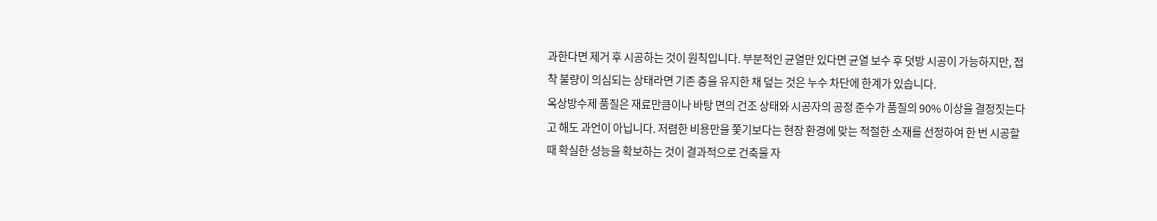과한다면 제거 후 시공하는 것이 원칙입니다. 부분적인 균열만 있다면 균열 보수 후 덧방 시공이 가능하지만, 접착 불량이 의심되는 상태라면 기존 층을 유지한 채 덮는 것은 누수 차단에 한계가 있습니다.
옥상방수제 품질은 재료만큼이나 바탕 면의 건조 상태와 시공자의 공정 준수가 품질의 90% 이상을 결정짓는다고 해도 과언이 아닙니다. 저렴한 비용만을 쫓기보다는 현장 환경에 맞는 적절한 소재를 선정하여 한 번 시공할 때 확실한 성능을 확보하는 것이 결과적으로 건축물 자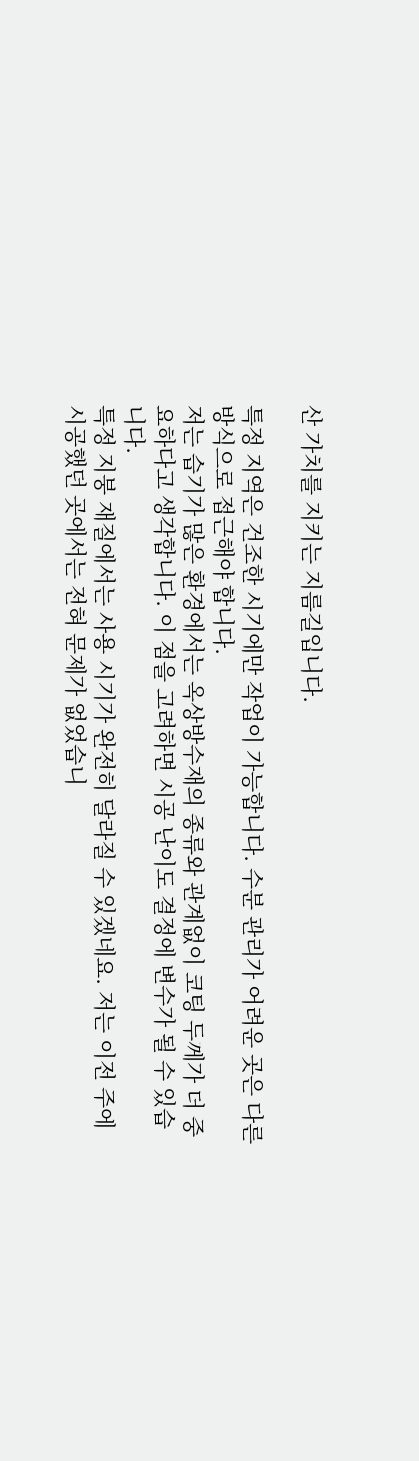산 가치를 지키는 지름길입니다.

특정 지역은 건조한 시기에만 작업이 가능합니다. 수분 관리가 어려운 곳은 다른 방식으로 접근해야 합니다.
저는 습기가 많은 환경에서는 옥상방수재의 종류와 관계없이 코팅 두께가 더 중요하다고 생각합니다. 이 점을 고려하면 시공 난이도 결정에 변수가 될 수 있습니다.
특정 지붕 재질에서는 사용 시기가 완전히 달라질 수 있겠네요. 저는 이전 주에 시공했던 곳에서는 전혀 문제가 없었습니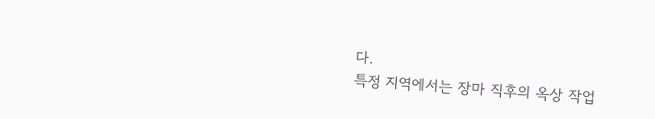다.
특정 지역에서는 장마 직후의 옥상 작업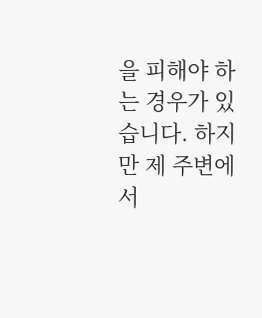을 피해야 하는 경우가 있습니다. 하지만 제 주변에서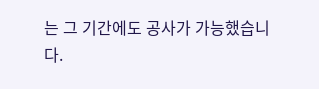는 그 기간에도 공사가 가능했습니다.